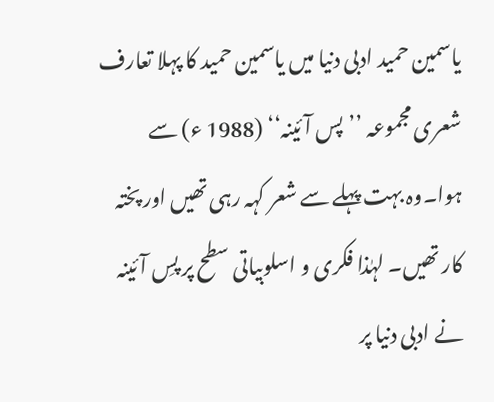یاسمین حمید ادبی دنیا میں یاسمین حمید کا پہلا تعارف شعری مجموعہ ’’پس آئینہ‘‘ (1988 ء) سے ہوا۔وہ بہت پہلے سے شعر کہہ رہی تھیں اور پختہ کار تھیں۔ لہٰذا فکری و اسلوبیاتی سطح پر پسِ آئینہ نے ادبی دنیا پر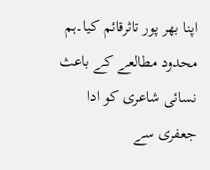اپنا بھر پور تاثرقائم کیا۔ہم محدود مطالعے کے باعث نسائی شاعری کو ادا جعفری سے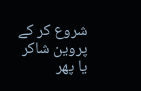شروع کر کے پروین شاکر یا پھر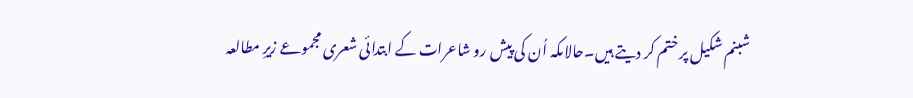شبنم شکیل پر ختم کر دیتے ہیں۔حالاںکہ اُن کی پیش رو شاعرات کے ابتدائی شعری مجموعے زیرِ مطالعہ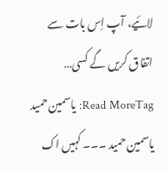لائیے، آپ اِس بات سے اتفاق کریں گے کسی…
Read MoreTag: یاسمین حمید
یاسمین حمید ۔۔۔ کہیں اک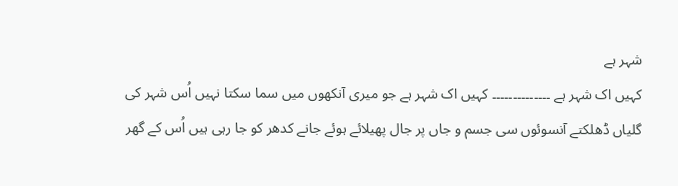شہر ہے
کہیں اک شہر ہے ۔۔۔۔۔۔۔۔۔۔۔۔۔۔ کہیں اک شہر ہے جو میری آنکھوں میں سما سکتا نہیں اُس شہر کی گلیاں ڈھلکتے آنسوئوں سی جسم و جاں پر جال پھیلائے ہوئے جانے کدھر کو جا رہی ہیں اُس کے گھر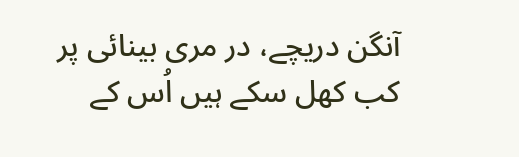آنگن دریچے، در مری بینائی پر کب کھل سکے ہیں اُس کے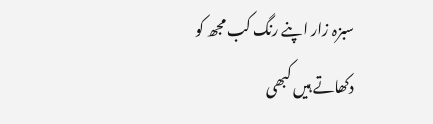سبزہ زار اپنے رنگ کب مجھ کو دکھاتے ہیں کبھی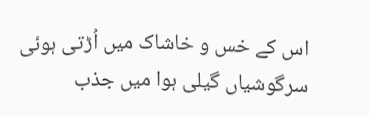اس کے خس و خاشاک میں اُڑتی ہوئی سرگوشیاں گیلی ہوا میں جذب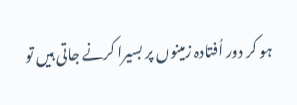ہو کر دور اُفتادہ زمینوں پر بسیرا کرنے جاتی ہیں تو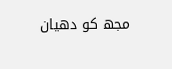مجھ کو دھیان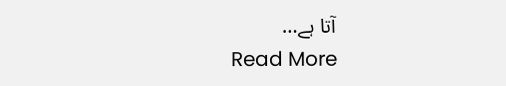آتا ہے…
Read More